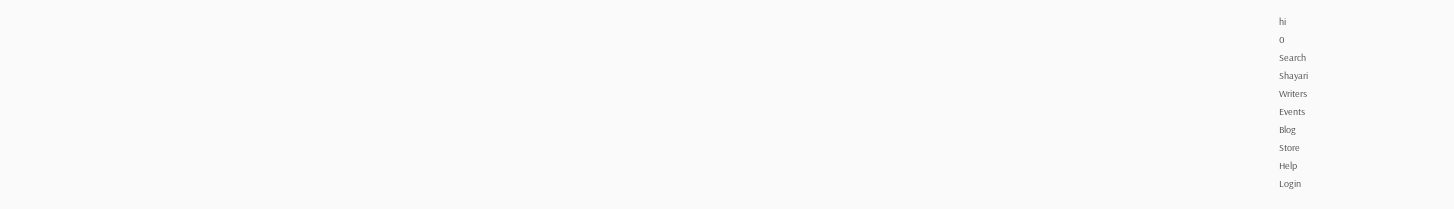hi
0
Search
Shayari
Writers
Events
Blog
Store
Help
Login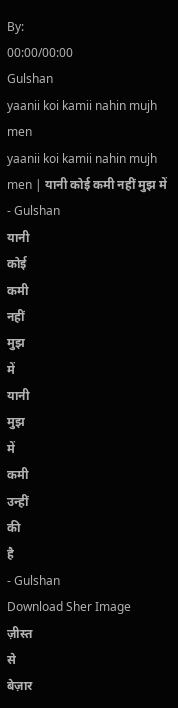By:
00:00/00:00
Gulshan
yaanii koi kamii nahin mujh men
yaanii koi kamii nahin mujh men | यानी कोई कमी नहीं मुझ में
- Gulshan
यानी
कोई
कमी
नहीं
मुझ
में
यानी
मुझ
में
कमी
उन्हीं
की
है
- Gulshan
Download Sher Image
ज़ीस्त
से
बेज़ार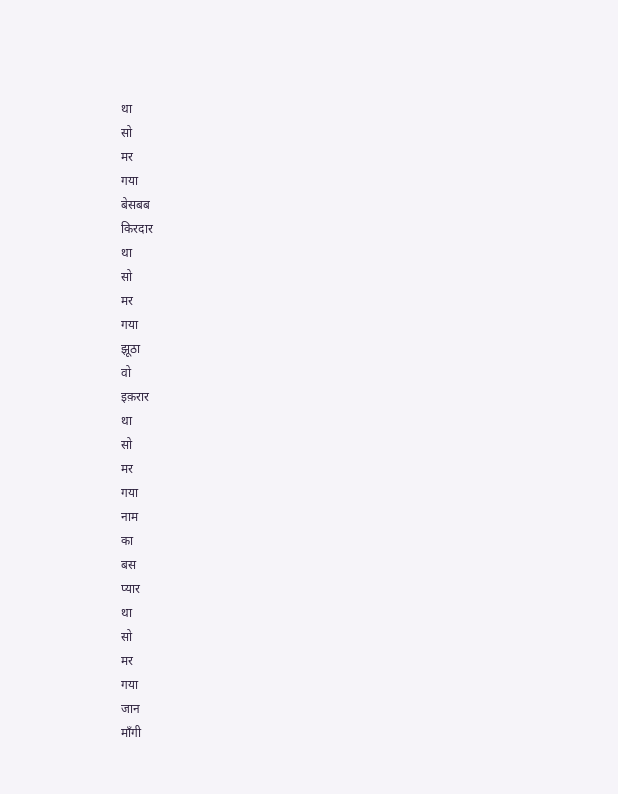था
सो
मर
गया
बेसबब
किरदार
था
सो
मर
गया
झूठा
वो
इक़रार
था
सो
मर
गया
नाम
का
बस
प्यार
था
सो
मर
गया
जान
माँगी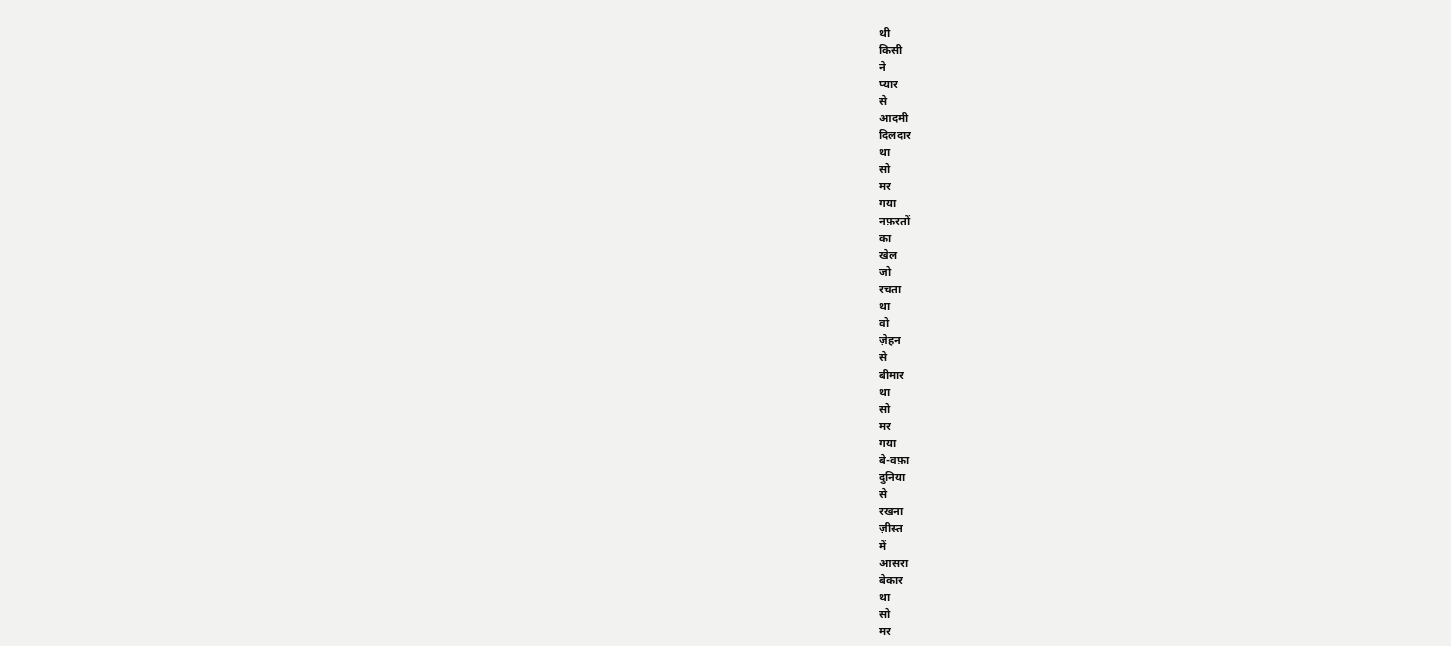थी
किसी
ने
प्यार
से
आदमी
दिलदार
था
सो
मर
गया
नफ़रतों
का
खेल
जो
रचता
था
वो
ज़ेहन
से
बीमार
था
सो
मर
गया
बे-वफ़ा
दुनिया
से
रखना
ज़ीस्त
में
आसरा
बेकार
था
सो
मर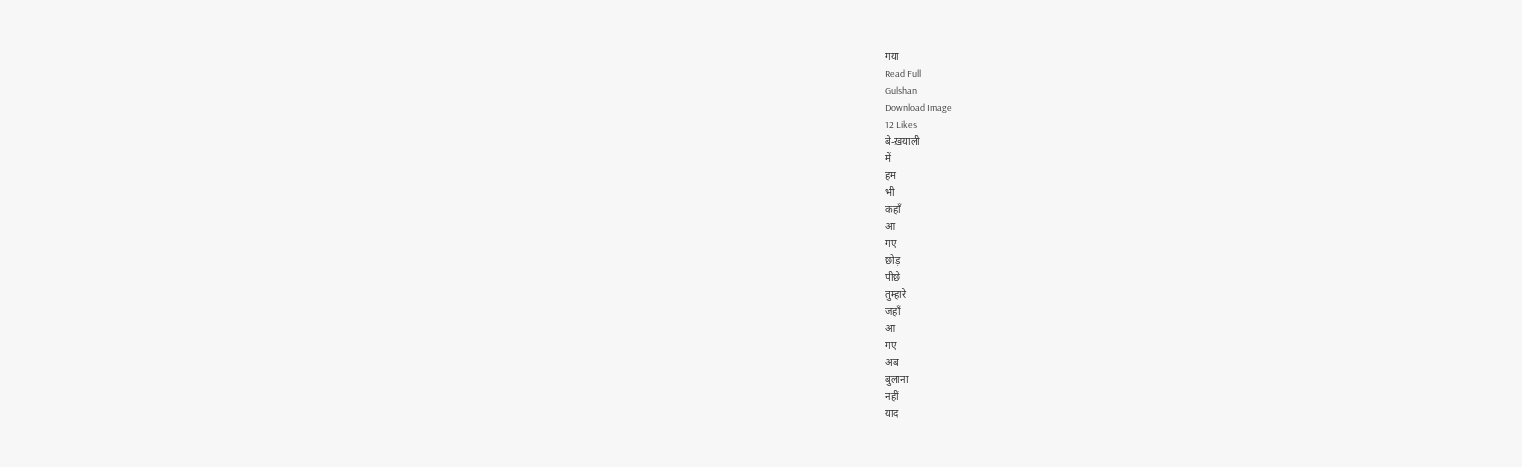गया
Read Full
Gulshan
Download Image
12 Likes
बे-ख़याली
में
हम
भी
कहाँ
आ
गए
छोड़
पीछे
तुम्हारे
जहाँ
आ
गए
अब
बुलाना
नहीं
याद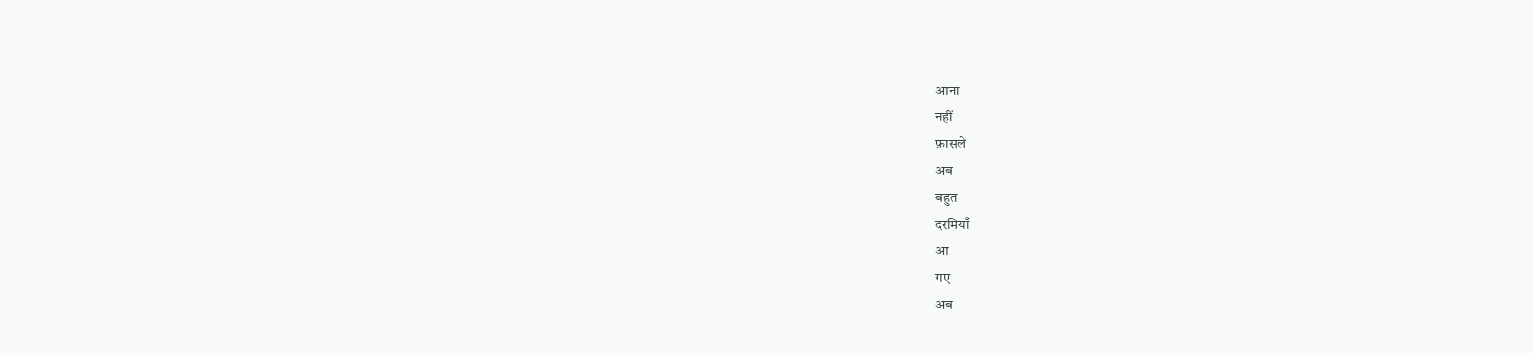आना
नहीं
फ़ासले
अब
बहुत
दरमियाँ
आ
गए
अब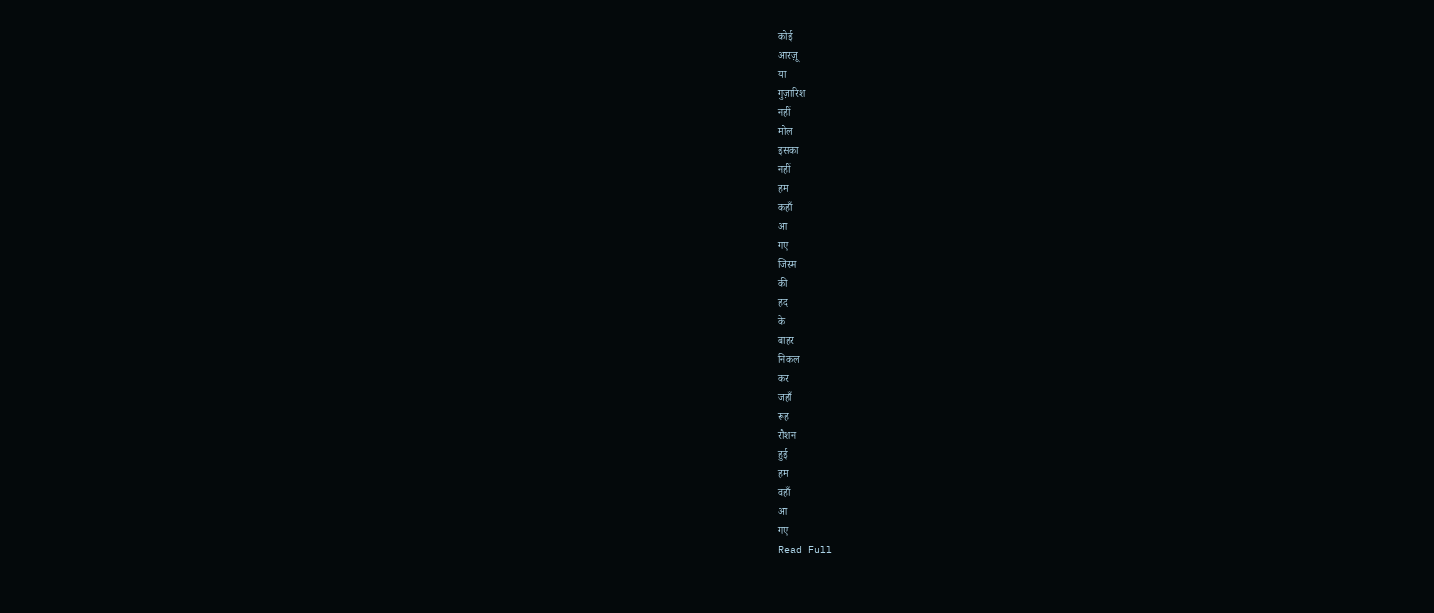कोई
आरज़ू
या
गुज़ारिश
नहीं
मोल
इसका
नहीं
हम
कहाँ
आ
गए
जिस्म
की
हद
के
बाहर
निकल
कर
जहाँ
रूह
रौशन
हुई
हम
वहाँ
आ
गए
Read Full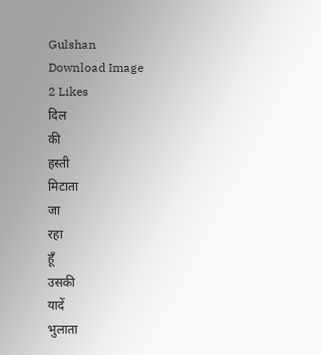Gulshan
Download Image
2 Likes
दिल
की
हस्ती
मिटाता
जा
रहा
हूँ
उसकी
यादें
भुलाता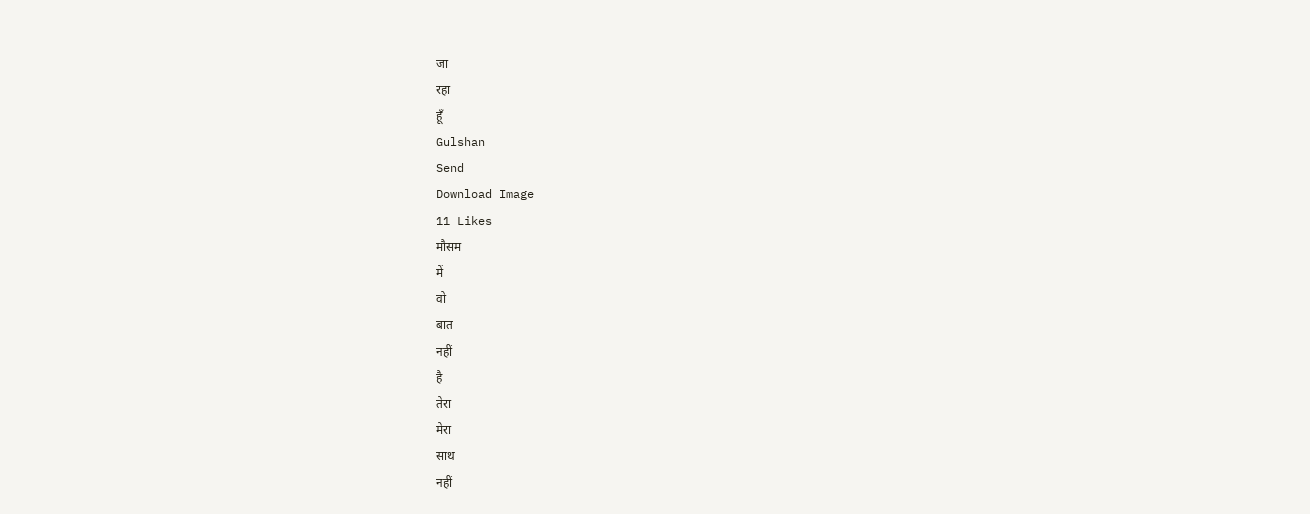जा
रहा
हूँ
Gulshan
Send
Download Image
11 Likes
मौसम
में
वो
बात
नहीं
है
तेरा
मेरा
साथ
नहीं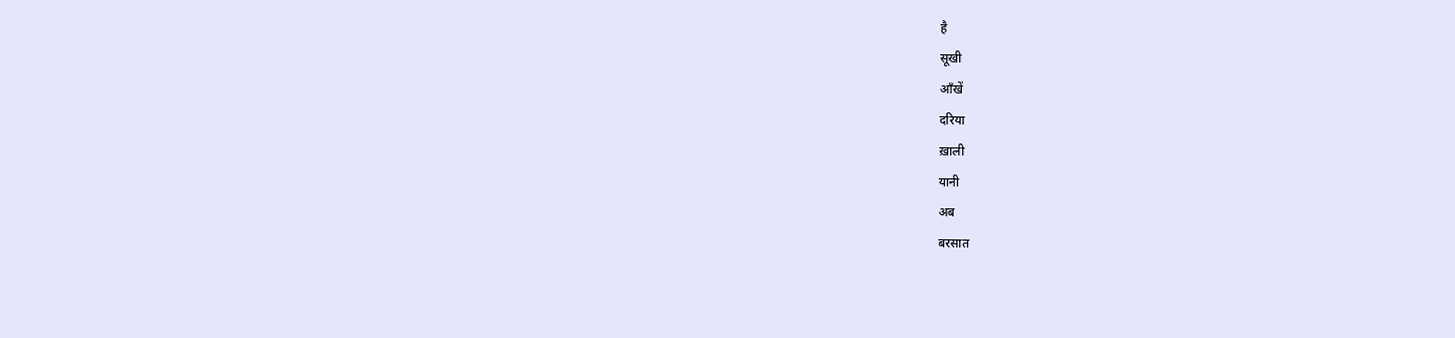है
सूखी
आँखें
दरिया
ख़ाली
यानी
अब
बरसात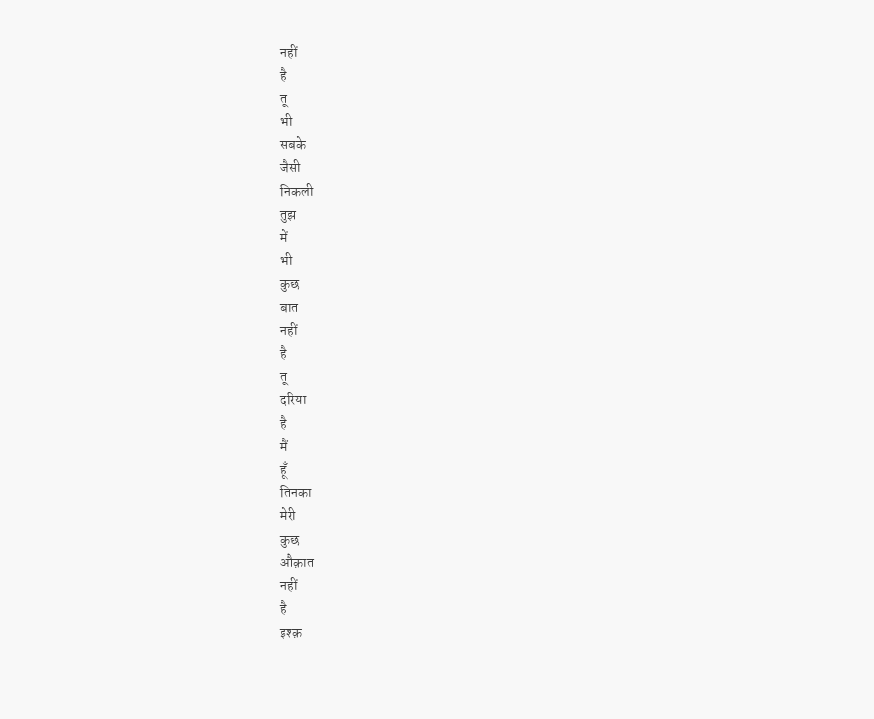नहीं
है
तू
भी
सबके
जैसी
निकली
तुझ
में
भी
कुछ
बात
नहीं
है
तू
दरिया
है
मैं
हूँ
तिनका
मेरी
कुछ
औक़ात
नहीं
है
इश्क़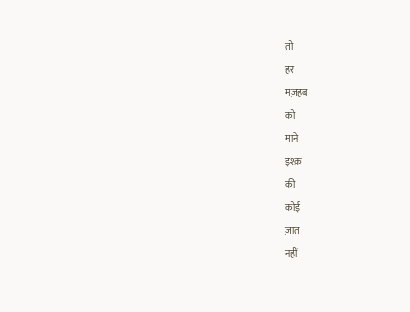तो
हर
मज़हब
को
माने
इश्क़
की
कोई
ज़ात
नहीं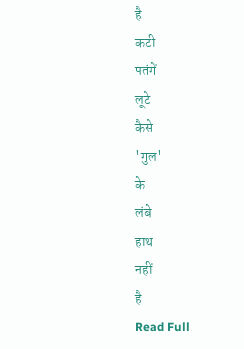है
कटी
पतंगें
लूटे
कैसे
'गुल'
के
लंबे
हाथ
नहीं
है
Read Full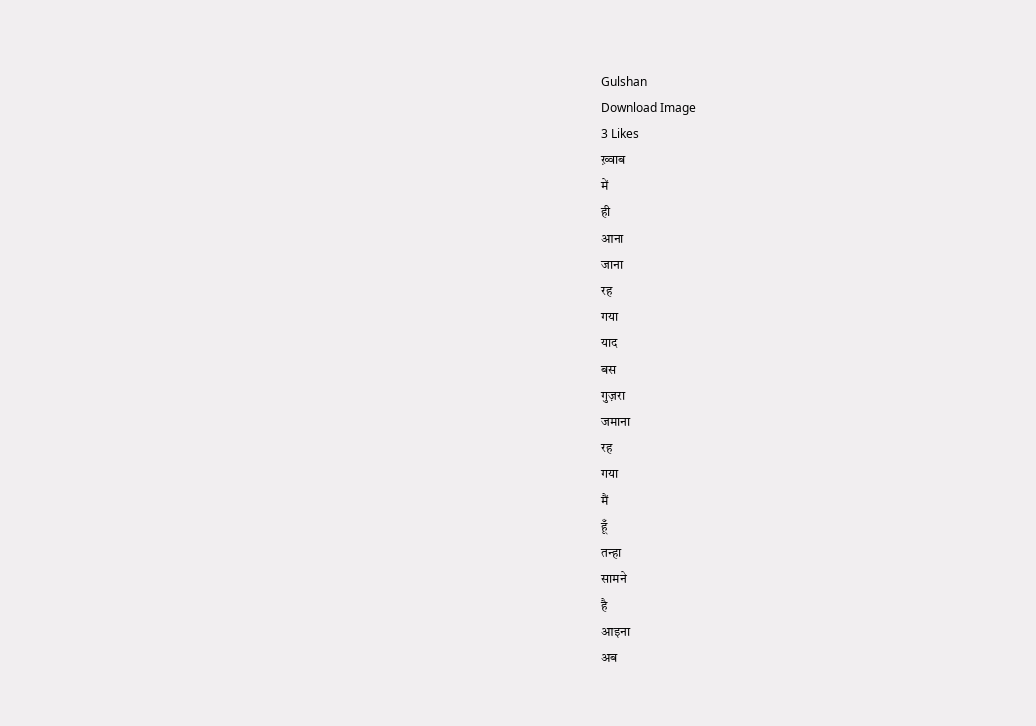Gulshan
Download Image
3 Likes
ख़्वाब
में
ही
आना
जाना
रह
गया
याद
बस
गुज़रा
जमाना
रह
गया
मैं
हूँ
तन्हा
सामने
है
आइना
अब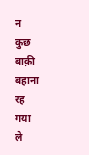न
कुछ
बाक़ी
बहाना
रह
गया
ले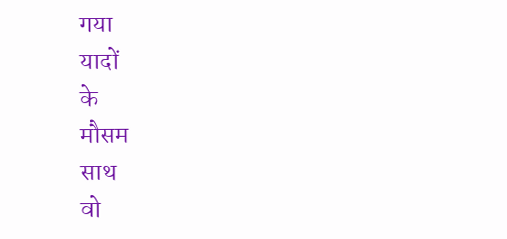गया
यादों
के
मौसम
साथ
वो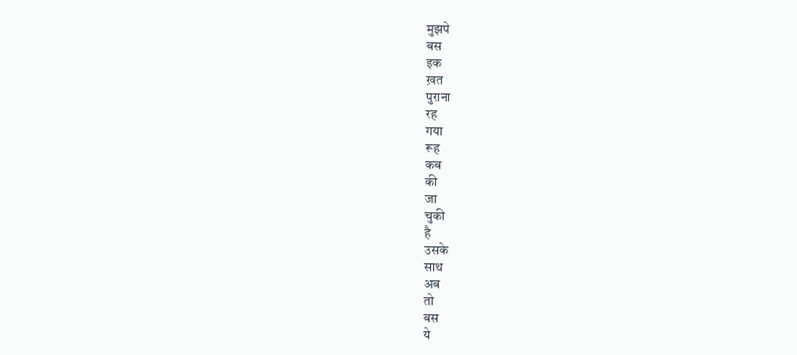मुझपे
बस
इक
ख़त
पुराना
रह
गया
रूह
कब
की
जा
चुकी
है
उसके
साथ
अब
तो
बस
ये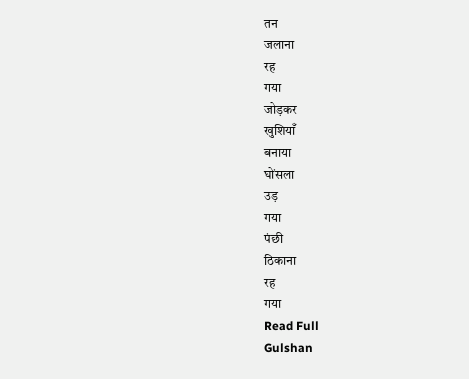तन
जलाना
रह
गया
जोड़कर
खुशियाँ
बनाया
घोंसला
उड़
गया
पंछी
ठिकाना
रह
गया
Read Full
Gulshan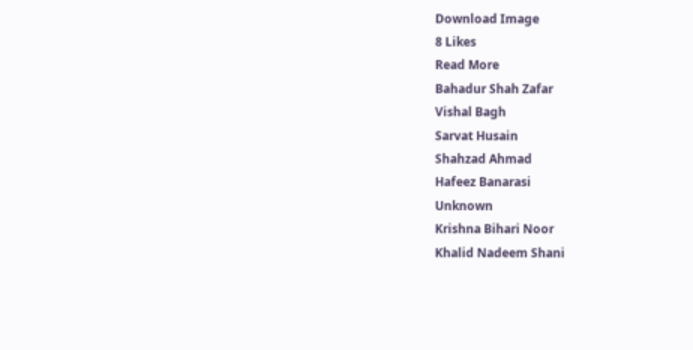Download Image
8 Likes
Read More
Bahadur Shah Zafar
Vishal Bagh
Sarvat Husain
Shahzad Ahmad
Hafeez Banarasi
Unknown
Krishna Bihari Noor
Khalid Nadeem Shani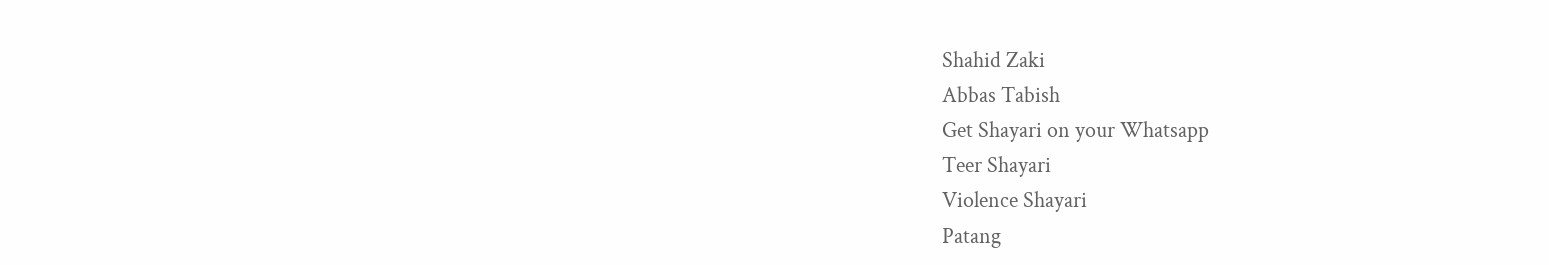Shahid Zaki
Abbas Tabish
Get Shayari on your Whatsapp
Teer Shayari
Violence Shayari
Patang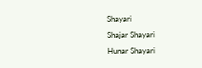Shayari
Shajar Shayari
Hunar Shayari